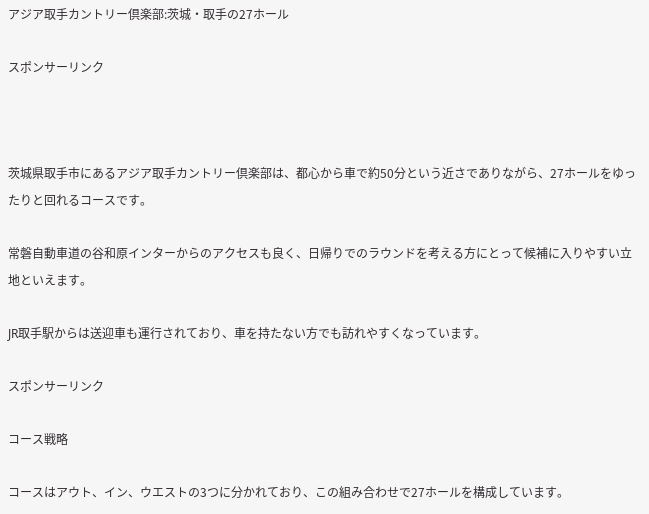アジア取手カントリー倶楽部:茨城・取手の27ホール

スポンサーリンク



茨城県取手市にあるアジア取手カントリー倶楽部は、都心から車で約50分という近さでありながら、27ホールをゆったりと回れるコースです。

常磐自動車道の谷和原インターからのアクセスも良く、日帰りでのラウンドを考える方にとって候補に入りやすい立地といえます。

JR取手駅からは送迎車も運行されており、車を持たない方でも訪れやすくなっています。

スポンサーリンク

コース戦略

コースはアウト、イン、ウエストの3つに分かれており、この組み合わせで27ホールを構成しています。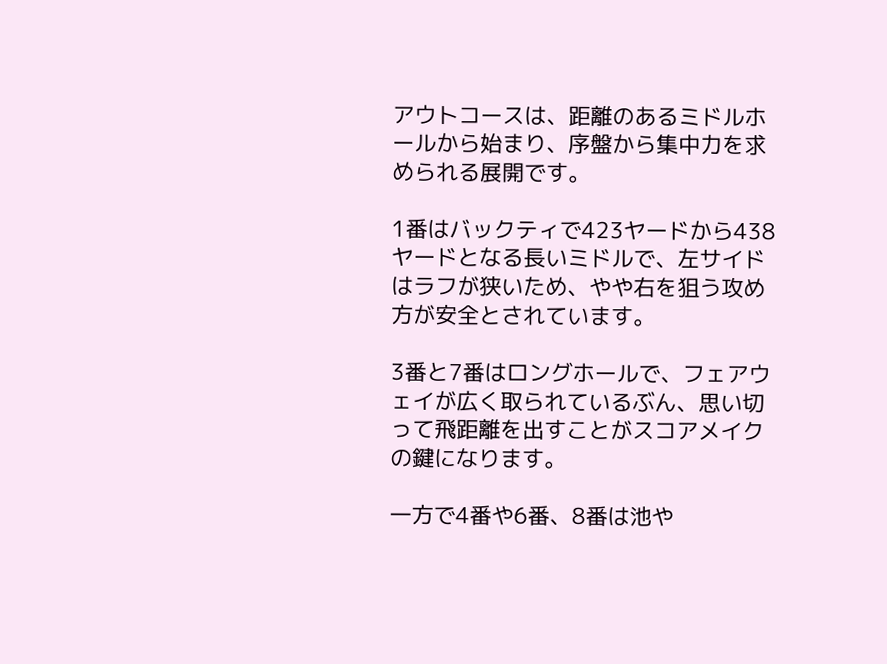アウトコースは、距離のあるミドルホールから始まり、序盤から集中力を求められる展開です。

1番はバックティで423ヤードから438ヤードとなる長いミドルで、左サイドはラフが狭いため、やや右を狙う攻め方が安全とされています。

3番と7番はロングホールで、フェアウェイが広く取られているぶん、思い切って飛距離を出すことがスコアメイクの鍵になります。

一方で4番や6番、8番は池や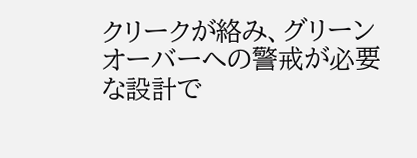クリークが絡み、グリーンオーバーへの警戒が必要な設計で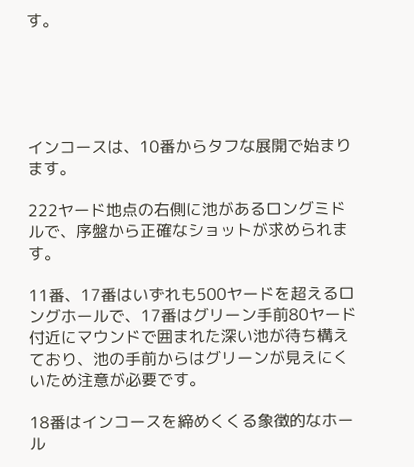す。





インコースは、10番からタフな展開で始まります。

222ヤード地点の右側に池があるロングミドルで、序盤から正確なショットが求められます。

11番、17番はいずれも500ヤードを超えるロングホールで、17番はグリーン手前80ヤード付近にマウンドで囲まれた深い池が待ち構えており、池の手前からはグリーンが見えにくいため注意が必要です。

18番はインコースを締めくくる象徴的なホール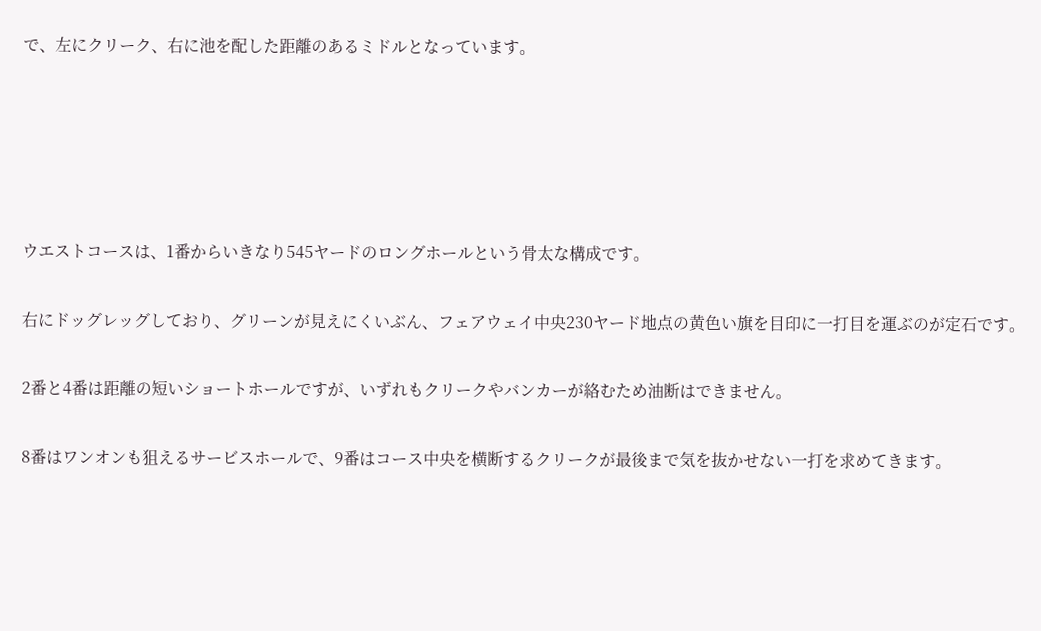で、左にクリーク、右に池を配した距離のあるミドルとなっています。





ウエストコースは、1番からいきなり545ヤードのロングホールという骨太な構成です。

右にドッグレッグしており、グリーンが見えにくいぶん、フェアウェイ中央230ヤード地点の黄色い旗を目印に一打目を運ぶのが定石です。

2番と4番は距離の短いショートホールですが、いずれもクリークやバンカーが絡むため油断はできません。

8番はワンオンも狙えるサービスホールで、9番はコース中央を横断するクリークが最後まで気を抜かせない一打を求めてきます。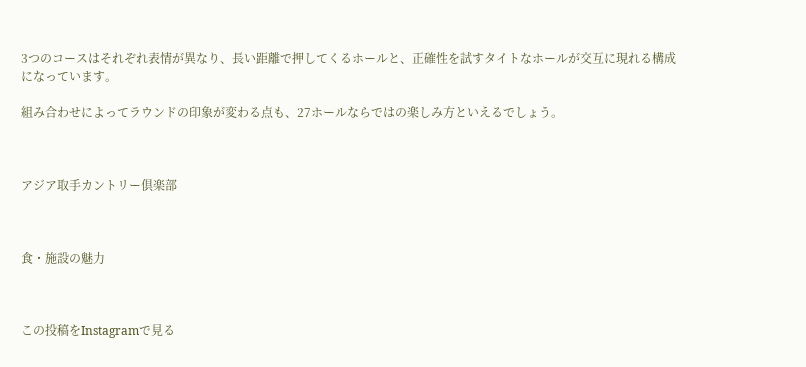3つのコースはそれぞれ表情が異なり、長い距離で押してくるホールと、正確性を試すタイトなホールが交互に現れる構成になっています。

組み合わせによってラウンドの印象が変わる点も、27ホールならではの楽しみ方といえるでしょう。



アジア取手カントリー倶楽部



食・施設の魅力



この投稿をInstagramで見る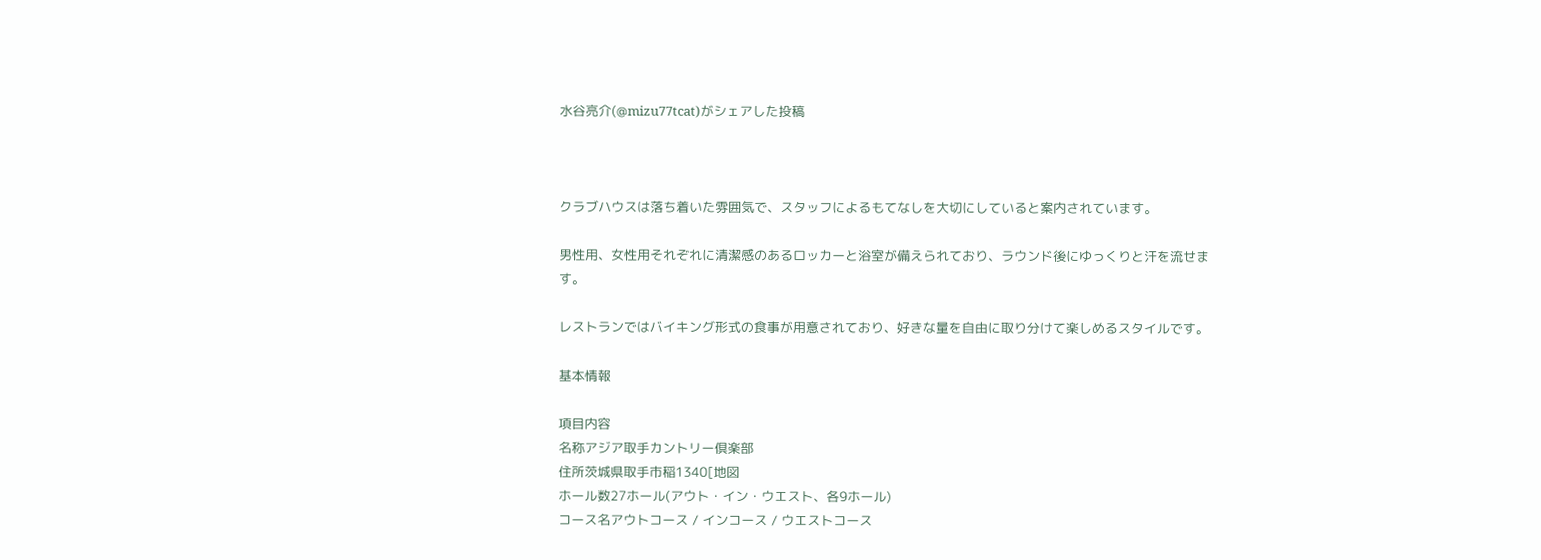水谷亮介(@mizu77tcat)がシェアした投稿



クラブハウスは落ち着いた雰囲気で、スタッフによるもてなしを大切にしていると案内されています。

男性用、女性用それぞれに清潔感のあるロッカーと浴室が備えられており、ラウンド後にゆっくりと汗を流せます。

レストランではバイキング形式の食事が用意されており、好きな量を自由に取り分けて楽しめるスタイルです。

基本情報

項目内容
名称アジア取手カントリー倶楽部
住所茨城県取手市稲1340[地図
ホール数27ホール(アウト・イン・ウエスト、各9ホール)
コース名アウトコース / インコース / ウエストコース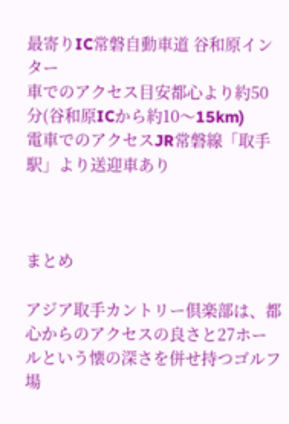最寄りIC常磐自動車道 谷和原インター
車でのアクセス目安都心より約50分(谷和原ICから約10〜15km)
電車でのアクセスJR常磐線「取手駅」より送迎車あり



まとめ

アジア取手カントリー倶楽部は、都心からのアクセスの良さと27ホールという懐の深さを併せ持つゴルフ場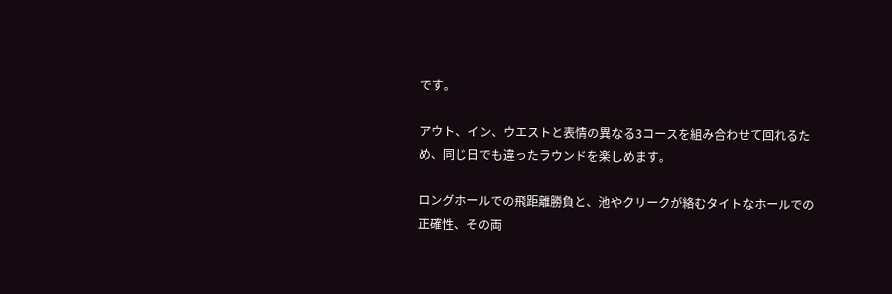です。

アウト、イン、ウエストと表情の異なる3コースを組み合わせて回れるため、同じ日でも違ったラウンドを楽しめます。

ロングホールでの飛距離勝負と、池やクリークが絡むタイトなホールでの正確性、その両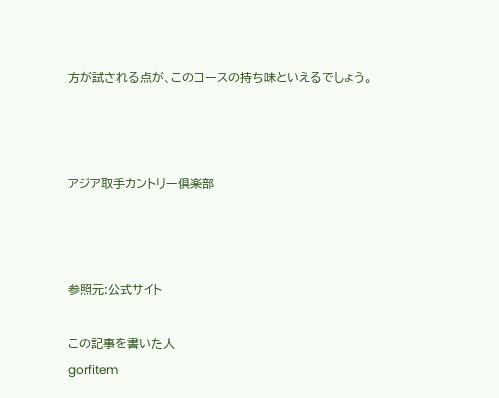方が試される点が、このコースの持ち味といえるでしょう。



アジア取手カントリー倶楽部



参照元:公式サイト

この記事を書いた人
gorfitem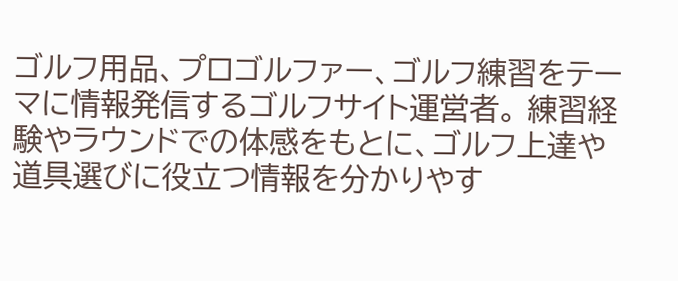ゴルフ用品、プロゴルファー、ゴルフ練習をテーマに情報発信するゴルフサイト運営者。 練習経験やラウンドでの体感をもとに、ゴルフ上達や道具選びに役立つ情報を分かりやす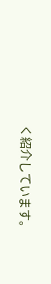く紹介しています。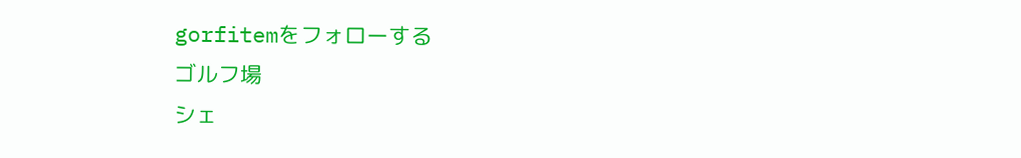gorfitemをフォローする
ゴルフ場
シェ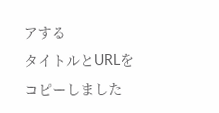アする
タイトルとURLをコピーしました